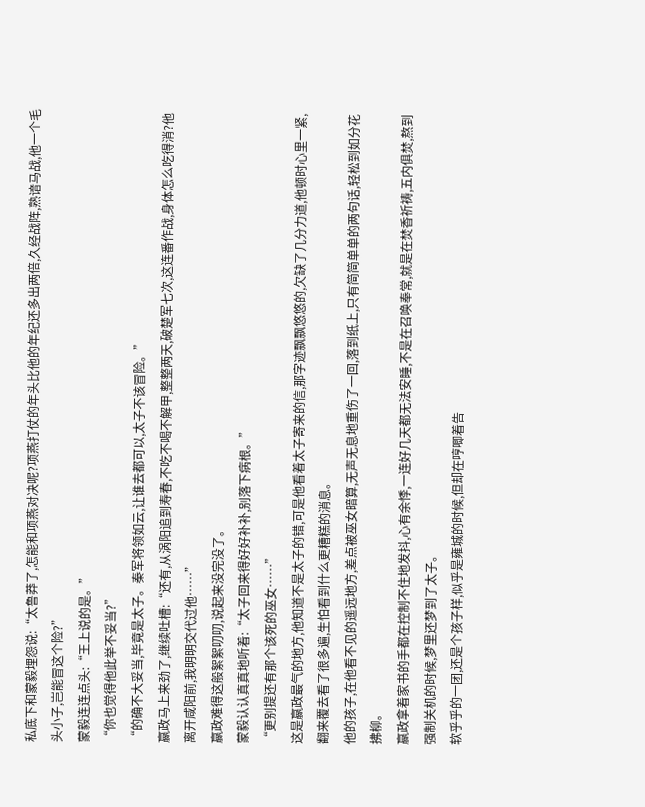私底下和蒙毅埋怨说:“太鲁莽了,怎能和项燕对决呢?项燕打仗的年头比他的年纪还多出两倍,久经战阵,熟谙马战,他一个毛头小子,岂能冒这个险?”
蒙毅连连点头:“王上说的是。”
“你也觉得他此举不妥当?”
“的确不大妥当,毕竟是太子。秦军将领如云,让谁去都可以,太子不该冒险。”
嬴政马上来劲了,继续吐槽:“还有,从涡阳追到寿春,不吃不喝不解甲,整整两天,破楚军七次,这连番作战,身体怎么吃得消?他离开咸阳前,我明明交代过他……”
嬴政难得这般絮絮叨叨,说起来没完没了。
蒙毅认认真真地听着:“太子回来得好好补补,别落下病根。”
“更别提还有那个该死的巫女……”
这是嬴政最气的地方,他知道不是太子的错,可是他看着太子寄来的信,那字迹飘飘悠悠的,欠缺了几分力道,他顿时心里一紧,翻来覆去看了很多遍,生怕看到什么更糟糕的消息。
他的孩子,在他看不见的遥远地方,差点被巫女暗算,无声无息地重伤了一回,落到纸上,只有简简单单的两句话,轻松到如分花拂柳。
嬴政拿着家书的手都在控制不住地发抖,心有余悸,一连好几天都无法安睡,不是在召唤奉常,就是在焚香祈祷,五内俱焚,熬到强制关机的时候,梦里还梦到了太子。
软乎乎的一团,还是个孩子样,似乎是雍城的时候,但却在哼唧着告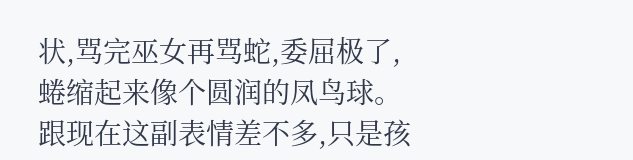状,骂完巫女再骂蛇,委屈极了,蜷缩起来像个圆润的凤鸟球。
跟现在这副表情差不多,只是孩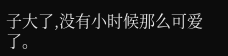子大了,没有小时候那么可爱了。